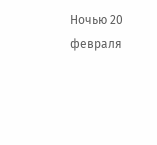Ночью 20 февраля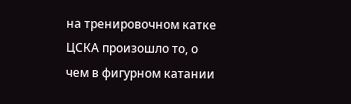на тренировочном катке ЦСКА произошло то, о чем в фигурном катании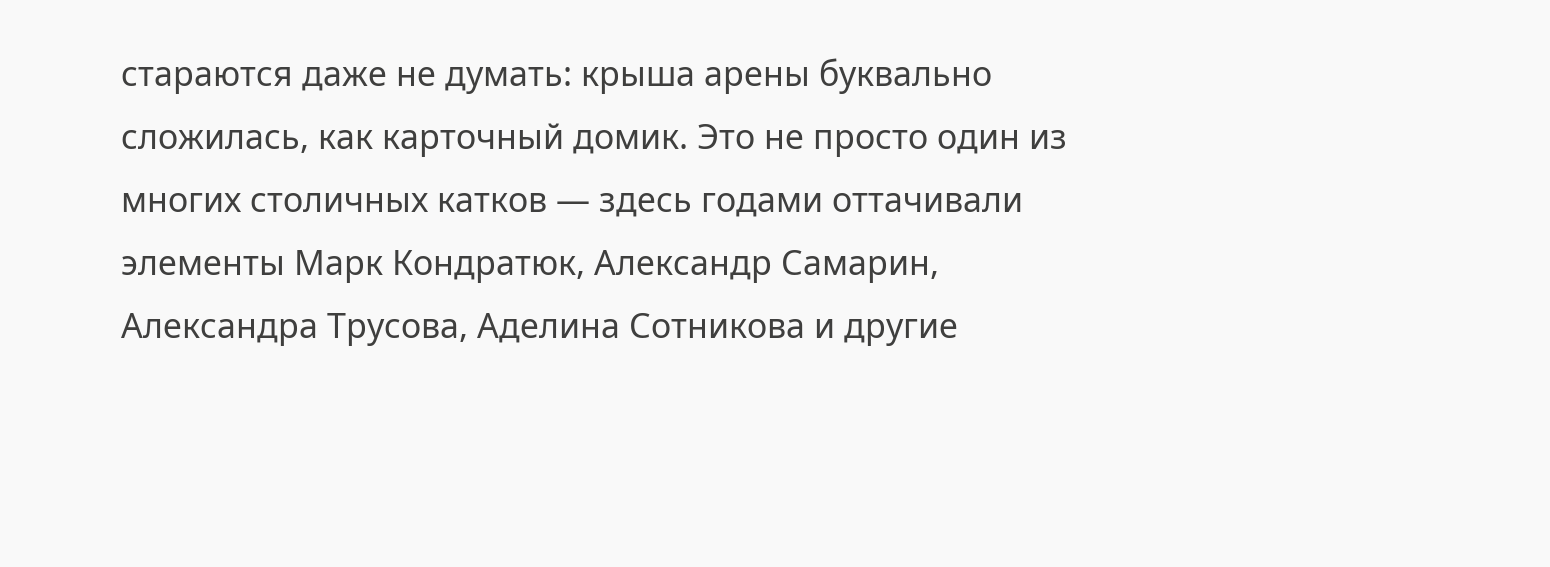стараются даже не думать: крыша арены буквально сложилась, как карточный домик. Это не просто один из многих столичных катков — здесь годами оттачивали элементы Марк Кондратюк, Александр Самарин, Александра Трусова, Аделина Сотникова и другие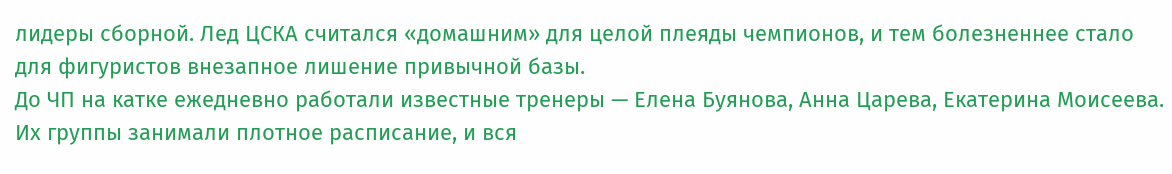лидеры сборной. Лед ЦСКА считался «домашним» для целой плеяды чемпионов, и тем болезненнее стало для фигуристов внезапное лишение привычной базы.
До ЧП на катке ежедневно работали известные тренеры — Елена Буянова, Анна Царева, Екатерина Моисеева. Их группы занимали плотное расписание, и вся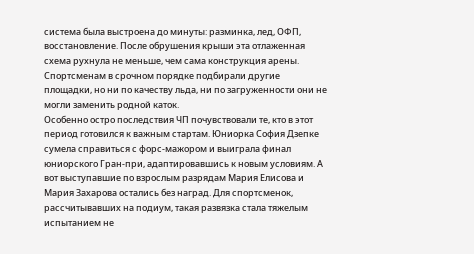система была выстроена до минуты: разминка, лед, ОФП, восстановление. После обрушения крыши эта отлаженная схема рухнула не меньше, чем сама конструкция арены. Спортсменам в срочном порядке подбирали другие площадки, но ни по качеству льда, ни по загруженности они не могли заменить родной каток.
Особенно остро последствия ЧП почувствовали те, кто в этот период готовился к важным стартам. Юниорка София Дзепке сумела справиться с форс-мажором и выиграла финал юниорского Гран-при, адаптировавшись к новым условиям. А вот выступавшие по взрослым разрядам Мария Елисова и Мария Захарова остались без наград. Для спортсменок, рассчитывавших на подиум, такая развязка стала тяжелым испытанием не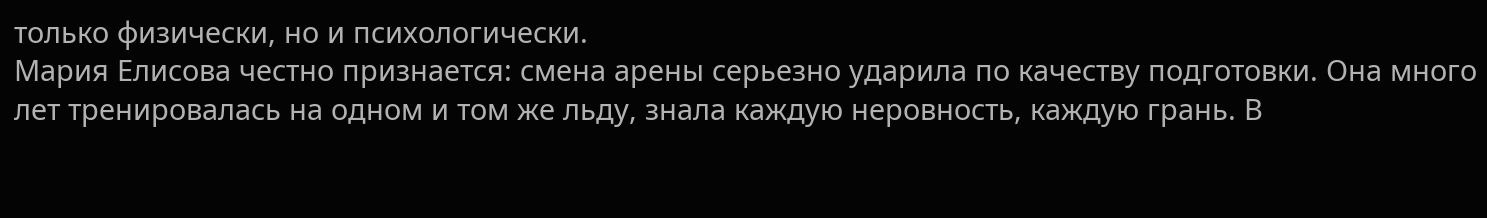только физически, но и психологически.
Мария Елисова честно признается: смена арены серьезно ударила по качеству подготовки. Она много лет тренировалась на одном и том же льду, знала каждую неровность, каждую грань. В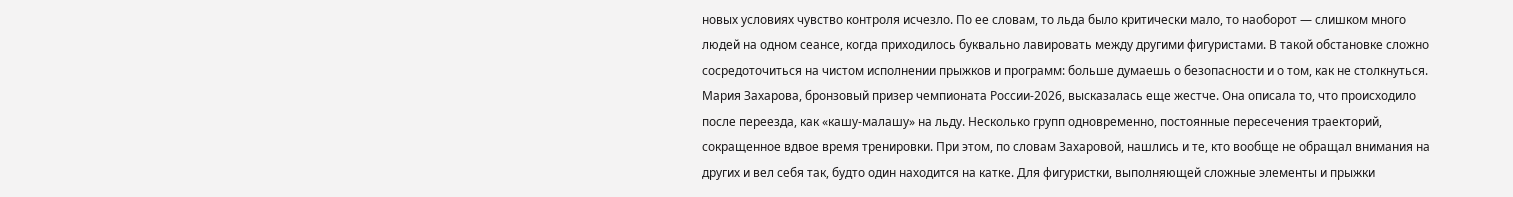новых условиях чувство контроля исчезло. По ее словам, то льда было критически мало, то наоборот — слишком много людей на одном сеансе, когда приходилось буквально лавировать между другими фигуристами. В такой обстановке сложно сосредоточиться на чистом исполнении прыжков и программ: больше думаешь о безопасности и о том, как не столкнуться.
Мария Захарова, бронзовый призер чемпионата России-2026, высказалась еще жестче. Она описала то, что происходило после переезда, как «кашу-малашу» на льду. Несколько групп одновременно, постоянные пересечения траекторий, сокращенное вдвое время тренировки. При этом, по словам Захаровой, нашлись и те, кто вообще не обращал внимания на других и вел себя так, будто один находится на катке. Для фигуристки, выполняющей сложные элементы и прыжки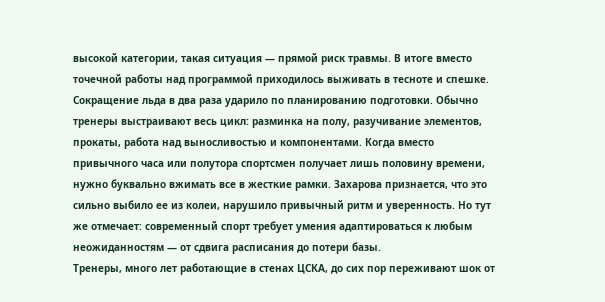высокой категории, такая ситуация — прямой риск травмы. В итоге вместо точечной работы над программой приходилось выживать в тесноте и спешке.
Сокращение льда в два раза ударило по планированию подготовки. Обычно тренеры выстраивают весь цикл: разминка на полу, разучивание элементов, прокаты, работа над выносливостью и компонентами. Когда вместо привычного часа или полутора спортсмен получает лишь половину времени, нужно буквально вжимать все в жесткие рамки. Захарова признается, что это сильно выбило ее из колеи, нарушило привычный ритм и уверенность. Но тут же отмечает: современный спорт требует умения адаптироваться к любым неожиданностям — от сдвига расписания до потери базы.
Тренеры, много лет работающие в стенах ЦСКА, до сих пор переживают шок от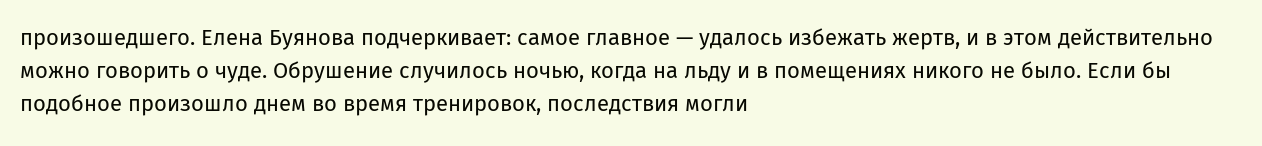произошедшего. Елена Буянова подчеркивает: самое главное — удалось избежать жертв, и в этом действительно можно говорить о чуде. Обрушение случилось ночью, когда на льду и в помещениях никого не было. Если бы подобное произошло днем во время тренировок, последствия могли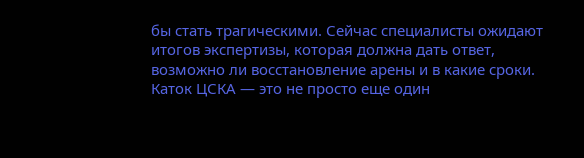бы стать трагическими. Сейчас специалисты ожидают итогов экспертизы, которая должна дать ответ, возможно ли восстановление арены и в какие сроки.
Каток ЦСКА — это не просто еще один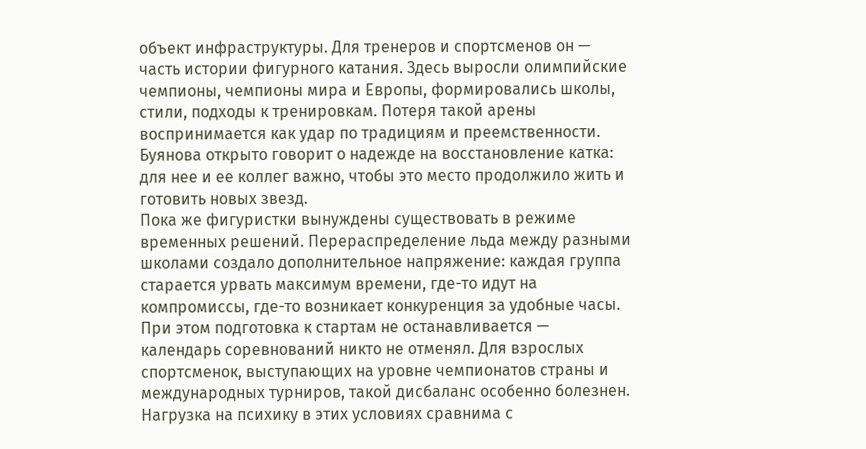объект инфраструктуры. Для тренеров и спортсменов он — часть истории фигурного катания. Здесь выросли олимпийские чемпионы, чемпионы мира и Европы, формировались школы, стили, подходы к тренировкам. Потеря такой арены воспринимается как удар по традициям и преемственности. Буянова открыто говорит о надежде на восстановление катка: для нее и ее коллег важно, чтобы это место продолжило жить и готовить новых звезд.
Пока же фигуристки вынуждены существовать в режиме временных решений. Перераспределение льда между разными школами создало дополнительное напряжение: каждая группа старается урвать максимум времени, где-то идут на компромиссы, где-то возникает конкуренция за удобные часы. При этом подготовка к стартам не останавливается — календарь соревнований никто не отменял. Для взрослых спортсменок, выступающих на уровне чемпионатов страны и международных турниров, такой дисбаланс особенно болезнен.
Нагрузка на психику в этих условиях сравнима с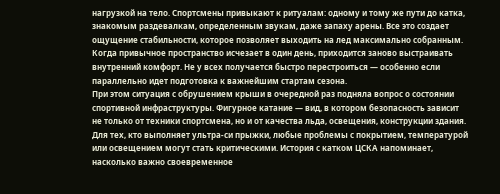нагрузкой на тело. Спортсмены привыкают к ритуалам: одному и тому же пути до катка, знакомым раздевалкам, определенным звукам, даже запаху арены. Все это создает ощущение стабильности, которое позволяет выходить на лед максимально собранным. Когда привычное пространство исчезает в один день, приходится заново выстраивать внутренний комфорт. Не у всех получается быстро перестроиться — особенно если параллельно идет подготовка к важнейшим стартам сезона.
При этом ситуация с обрушением крыши в очередной раз подняла вопрос о состоянии спортивной инфраструктуры. Фигурное катание — вид, в котором безопасность зависит не только от техники спортсмена, но и от качества льда, освещения, конструкции здания. Для тех, кто выполняет ультра-cи прыжки, любые проблемы с покрытием, температурой или освещением могут стать критическими. История с катком ЦСКА напоминает, насколько важно своевременное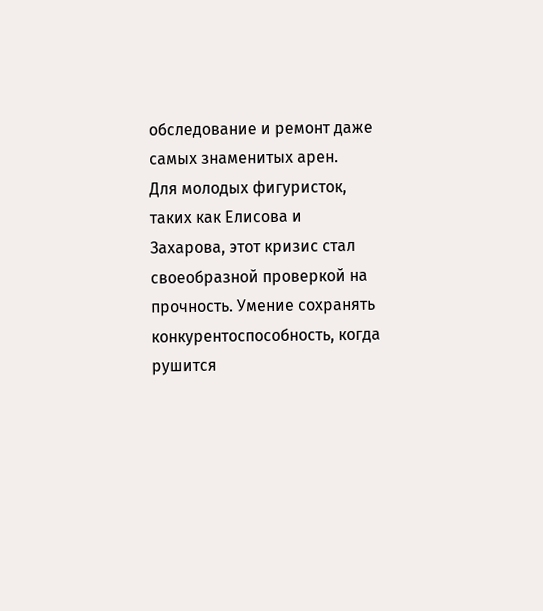обследование и ремонт даже самых знаменитых арен.
Для молодых фигуристок, таких как Елисова и Захарова, этот кризис стал своеобразной проверкой на прочность. Умение сохранять конкурентоспособность, когда рушится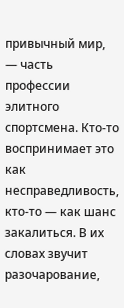привычный мир, — часть профессии элитного спортсмена. Кто-то воспринимает это как несправедливость, кто-то — как шанс закалиться. В их словах звучит разочарование,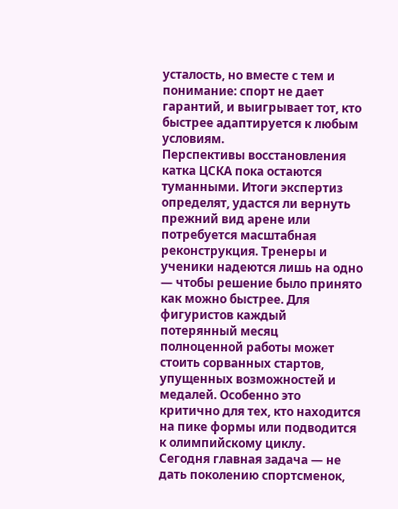усталость, но вместе с тем и понимание: спорт не дает гарантий, и выигрывает тот, кто быстрее адаптируется к любым условиям.
Перспективы восстановления катка ЦСКА пока остаются туманными. Итоги экспертиз определят, удастся ли вернуть прежний вид арене или потребуется масштабная реконструкция. Тренеры и ученики надеются лишь на одно — чтобы решение было принято как можно быстрее. Для фигуристов каждый потерянный месяц полноценной работы может стоить сорванных стартов, упущенных возможностей и медалей. Особенно это критично для тех, кто находится на пике формы или подводится к олимпийскому циклу.
Сегодня главная задача — не дать поколению спортсменок,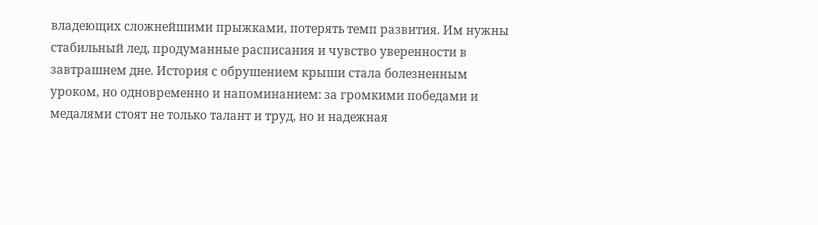владеющих сложнейшими прыжками, потерять темп развития. Им нужны стабильный лед, продуманные расписания и чувство уверенности в завтрашнем дне. История с обрушением крыши стала болезненным уроком, но одновременно и напоминанием: за громкими победами и медалями стоят не только талант и труд, но и надежная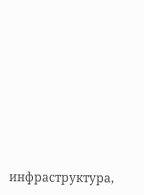инфраструктура,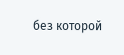без которой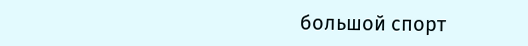большой спорт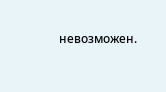невозможен.